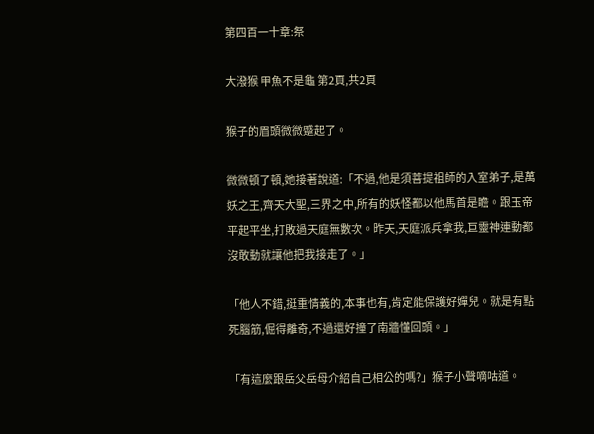第四百一十章:祭

大潑猴 甲魚不是龜 第2頁,共2頁

猴子的眉頭微微蹙起了。

微微頓了頓,她接著說道:「不過,他是須菩提祖師的入室弟子,是萬妖之王,齊天大聖,三界之中,所有的妖怪都以他馬首是瞻。跟玉帝平起平坐,打敗過天庭無數次。昨天,天庭派兵拿我,巨靈神連動都沒敢動就讓他把我接走了。」

「他人不錯,挺重情義的,本事也有,肯定能保護好嬋兒。就是有點死腦筋,倔得離奇,不過還好撞了南牆懂回頭。」

「有這麼跟岳父岳母介紹自己相公的嗎?」猴子小聲嘀咕道。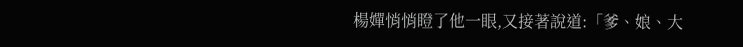楊嬋悄悄瞪了他一眼,又接著說道:「爹、娘、大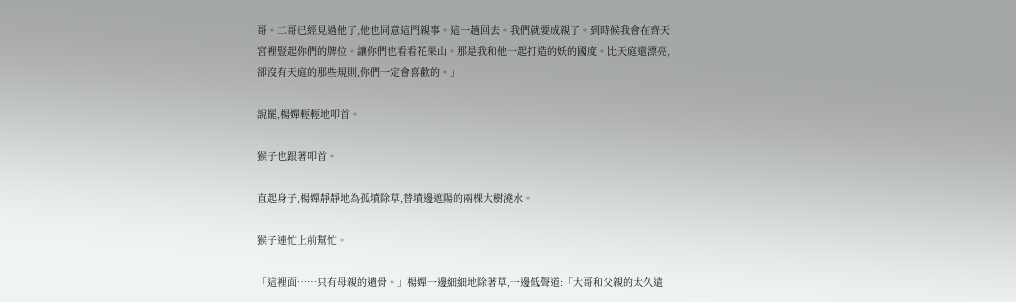哥。二哥已經見過他了,他也同意這門親事。這一趟回去。我們就要成親了。到時候我會在齊天宮裡豎起你們的牌位。讓你們也看看花果山。那是我和他一起打造的妖的國度。比天庭還漂亮,卻沒有天庭的那些規則,你們一定會喜歡的。」

說罷,楊嬋輕輕地叩首。

猴子也跟著叩首。

直起身子,楊嬋靜靜地為孤墳除草,替墳邊遮陽的兩棵大樹澆水。

猴子連忙上前幫忙。

「這裡面……只有母親的遺骨。」楊嬋一邊細細地除著草,一邊低聲道:「大哥和父親的太久遠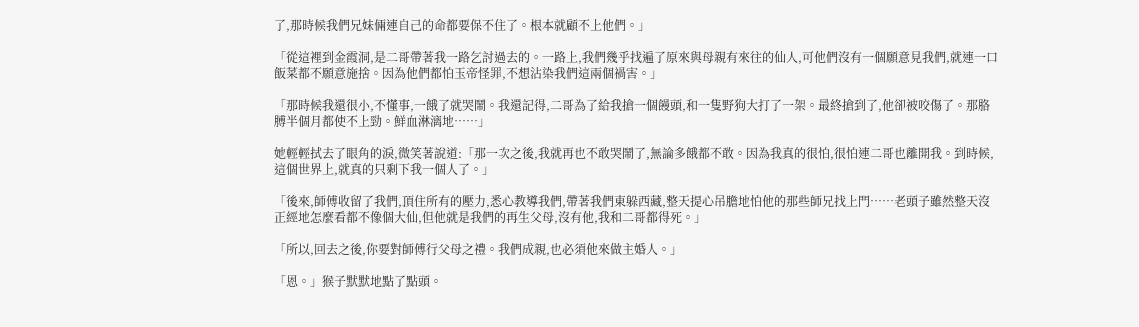了,那時候我們兄妹倆連自己的命都要保不住了。根本就顧不上他們。」

「從這裡到金霞洞,是二哥帶著我一路乞討過去的。一路上,我們幾乎找遍了原來與母親有來往的仙人,可他們沒有一個願意見我們,就連一口飯菜都不願意施捨。因為他們都怕玉帝怪罪,不想沾染我們這兩個禍害。」

「那時候我還很小,不懂事,一餓了就哭鬧。我還記得,二哥為了給我搶一個饅頭,和一隻野狗大打了一架。最終搶到了,他卻被咬傷了。那胳膊半個月都使不上勁。鮮血淋漓地……」

她輕輕拭去了眼角的淚,微笑著說道:「那一次之後,我就再也不敢哭鬧了,無論多餓都不敢。因為我真的很怕,很怕連二哥也離開我。到時候,這個世界上,就真的只剩下我一個人了。」

「後來,師傅收留了我們,頂住所有的壓力,悉心教導我們,帶著我們東躲西藏,整天提心吊膽地怕他的那些師兄找上門……老頭子雖然整天沒正經地怎麼看都不像個大仙,但他就是我們的再生父母,沒有他,我和二哥都得死。」

「所以,回去之後,你要對師傅行父母之禮。我們成親,也必須他來做主婚人。」

「恩。」猴子默默地點了點頭。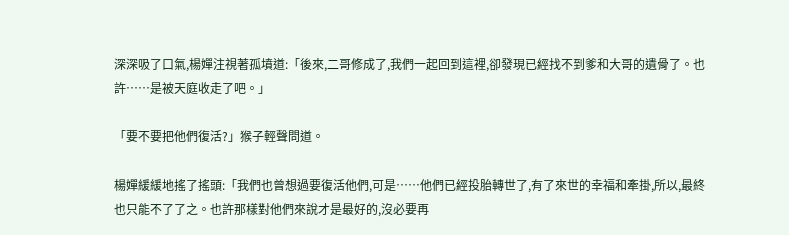深深吸了口氣,楊嬋注視著孤墳道:「後來,二哥修成了,我們一起回到這裡,卻發現已經找不到爹和大哥的遺骨了。也許……是被天庭收走了吧。」

「要不要把他們復活?」猴子輕聲問道。

楊嬋緩緩地搖了搖頭:「我們也曾想過要復活他們,可是……他們已經投胎轉世了,有了來世的幸福和牽掛,所以,最終也只能不了了之。也許那樣對他們來說才是最好的,沒必要再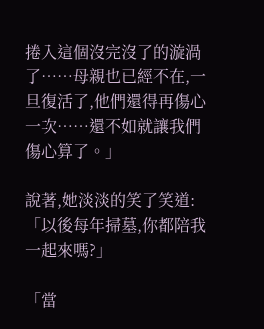捲入這個沒完沒了的漩渦了……母親也已經不在,一旦復活了,他們還得再傷心一次……還不如就讓我們傷心算了。」

說著,她淡淡的笑了笑道:「以後每年掃墓,你都陪我一起來嗎?」

「當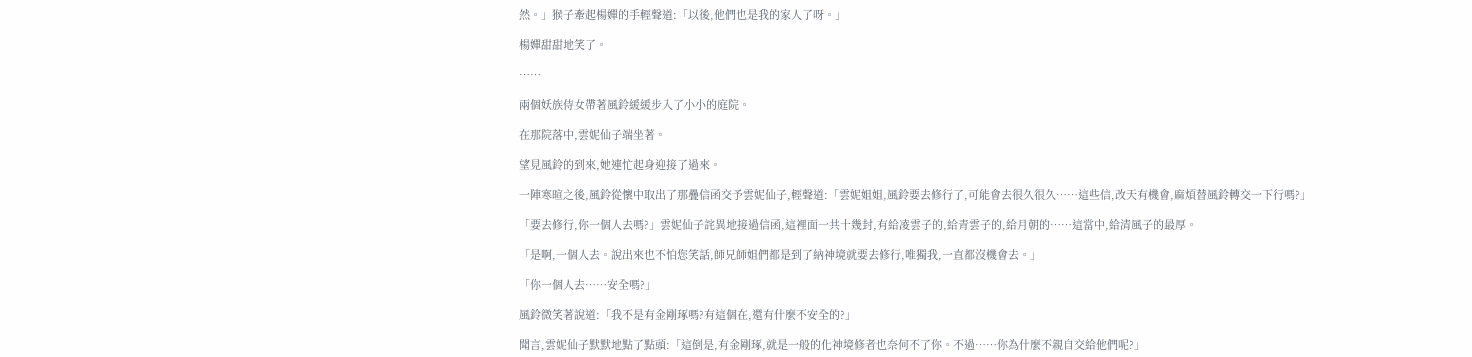然。」猴子牽起楊嬋的手輕聲道:「以後,他們也是我的家人了呀。」

楊嬋甜甜地笑了。

……

兩個妖族侍女帶著風鈴緩緩步入了小小的庭院。

在那院落中,雲妮仙子端坐著。

望見風鈴的到來,她連忙起身迎接了過來。

一陣寒暄之後,風鈴從懷中取出了那疊信函交予雲妮仙子,輕聲道:「雲妮姐姐,風鈴要去修行了,可能會去很久很久……這些信,改天有機會,麻煩替風鈴轉交一下行嗎?」

「要去修行,你一個人去嗎?」雲妮仙子詫異地接過信函,這裡面一共十幾封,有給凌雲子的,給青雲子的,給月朝的……這當中,給清風子的最厚。

「是啊,一個人去。說出來也不怕您笑話,師兄師姐們都是到了納神境就要去修行,唯獨我,一直都沒機會去。」

「你一個人去……安全嗎?」

風鈴微笑著說道:「我不是有金剛琢嗎?有這個在,還有什麼不安全的?」

聞言,雲妮仙子默默地點了點頭:「這倒是,有金剛琢,就是一般的化神境修者也奈何不了你。不過……你為什麼不親自交給他們呢?」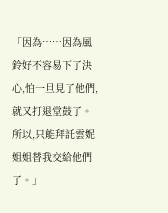「因為……因為風鈴好不容易下了決心,怕一旦見了他們,就又打退堂鼓了。所以,只能拜託雲妮姐姐替我交給他們了。」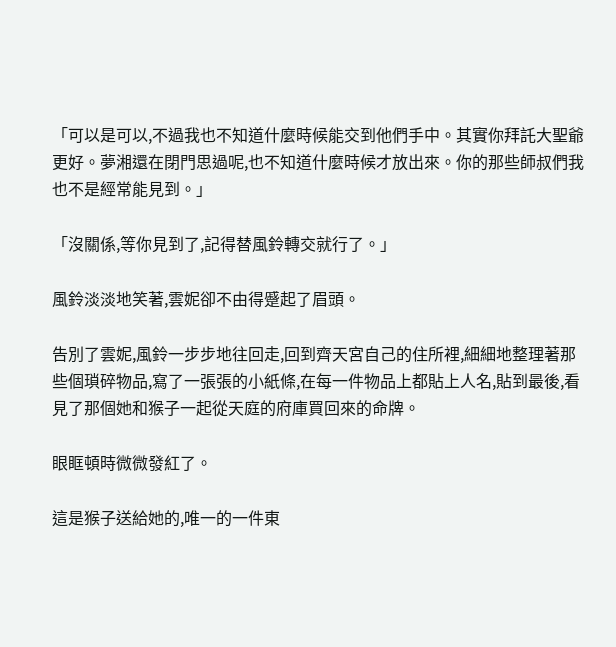「可以是可以,不過我也不知道什麼時候能交到他們手中。其實你拜託大聖爺更好。夢湘還在閉門思過呢,也不知道什麼時候才放出來。你的那些師叔們我也不是經常能見到。」

「沒關係,等你見到了,記得替風鈴轉交就行了。」

風鈴淡淡地笑著,雲妮卻不由得蹙起了眉頭。

告別了雲妮,風鈴一步步地往回走,回到齊天宮自己的住所裡,細細地整理著那些個瑣碎物品,寫了一張張的小紙條,在每一件物品上都貼上人名,貼到最後,看見了那個她和猴子一起從天庭的府庫買回來的命牌。

眼眶頓時微微發紅了。

這是猴子送給她的,唯一的一件東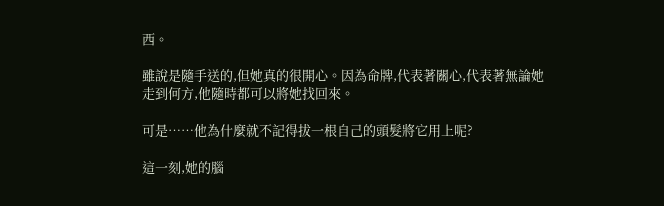西。

雖說是隨手送的,但她真的很開心。因為命牌,代表著關心,代表著無論她走到何方,他隨時都可以將她找回來。

可是……他為什麼就不記得拔一根自己的頭髮將它用上呢?

這一刻,她的腦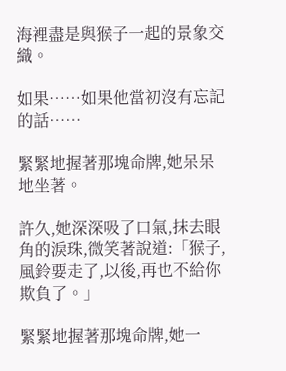海裡盡是與猴子一起的景象交織。

如果……如果他當初沒有忘記的話……

緊緊地握著那塊命牌,她呆呆地坐著。

許久,她深深吸了口氣,抹去眼角的淚珠,微笑著說道:「猴子,風鈴要走了,以後,再也不給你欺負了。」

緊緊地握著那塊命牌,她一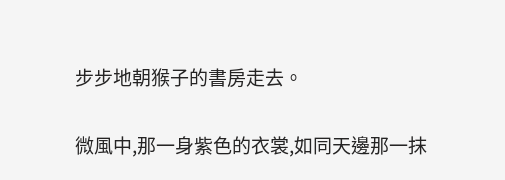步步地朝猴子的書房走去。

微風中,那一身紫色的衣裳,如同天邊那一抹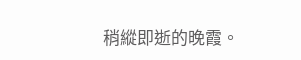稍縱即逝的晚霞。